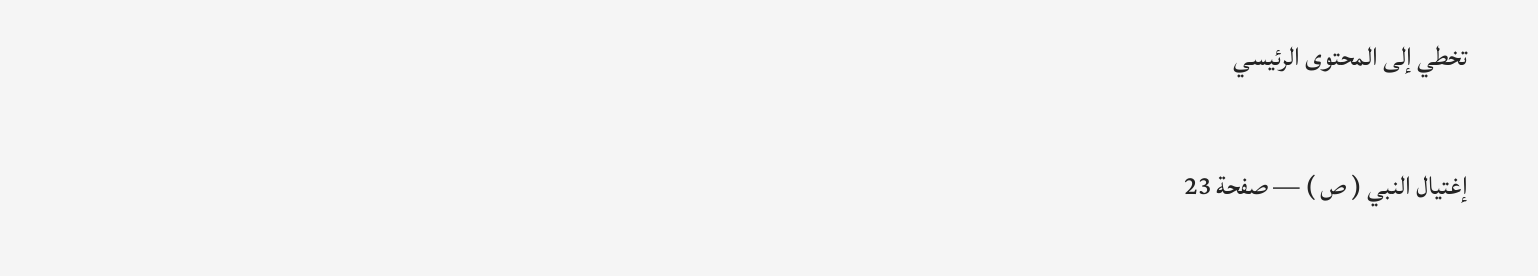تخطي إلى المحتوى الرئيسي

إغتيال النبي ( ص ) — صفحة 23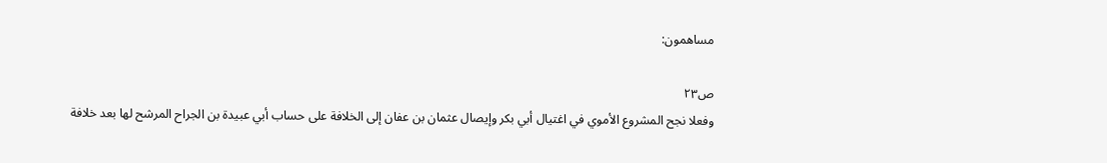مساهمون:

ص٢٣
وفعلا نجح المشروع الأموي في اغتيال أبي بكر وإيصال عثمان بن عفان إلى الخلافة على حساب أبي عبيدة بن الجراح المرشح لها بعد خلافة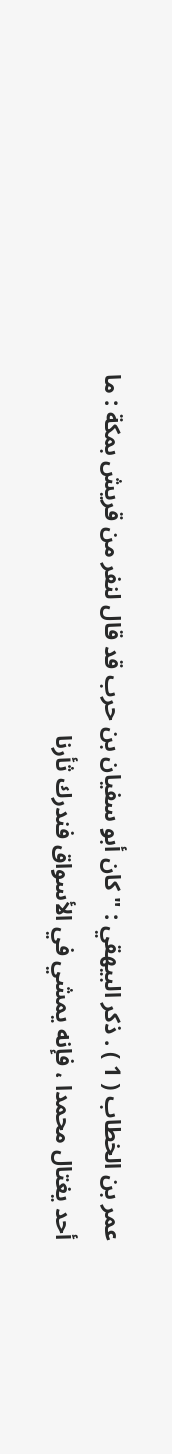عمر بن الخطاب ( 1 ) . ذكر البيهقي : " كان أبو سفيان بن حرب قد قال لنفر من قريش بمكة : ما أحد يغتال محمدا ، فإنه يمشي في الأسواق فندرك ثأرنا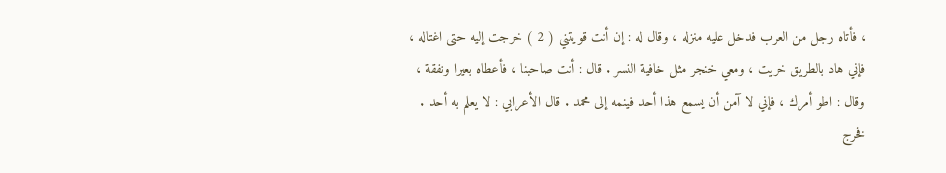، فأتاه رجل من العرب فدخل عليه منزله ، وقال له : إن أنت قويتني ( 2 ) خرجت إليه حتى اغتاله ، فإني هاد بالطريق خريت ، ومعي خنجر مثل خافية النسر . قال : أنت صاحبنا ، فأعطاه بعيرا ونفقة ، وقال : اطو أمرك ، فإني لا آمن أن يسمع هذا أحد فينمه إلى محمد . قال الأعرابي : لا يعلم به أحد . فخرج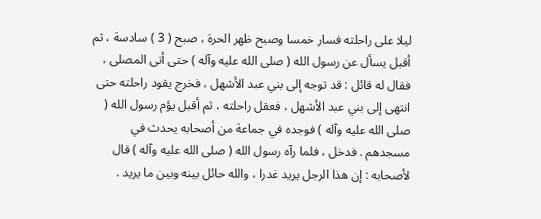ليلا على راحلته فسار خمسا وصبح ظهر الحرة ، صبح ( 3 ) سادسة ، ثم أقبل يسأل عن رسول الله ( صلى الله عليه وآله ) حتى أتى المصلى ، فقال له قائل : قد توجه إلى بني عبد الأشهل ، فخرج يقود راحلته حتى انتهى إلى بني عبد الأشهل ، فعقل راحلته ، ثم أقبل يؤم رسول الله ( صلى الله عليه وآله ) فوجده في جماعة من أصحابه يحدث في مسجدهم . فدخل ، فلما رآه رسول الله ( صلى الله عليه وآله ) قال لأصحابه : إن هذا الرجل يريد غدرا ، والله حائل بينه وبين ما يريد .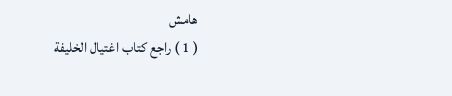هامش
( 1 ) راجع كتاب اغتيال الخليفة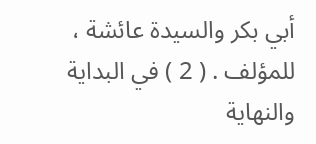أبي بكر والسيدة عائشة ، للمؤلف . ( 2 ) في البداية والنهاية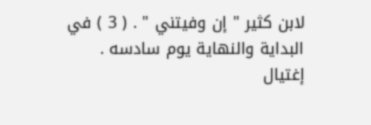لابن كثير " إن وفيتني " . ( 3 ) في البداية والنهاية يوم سادسه .
إغتيال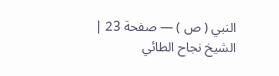النبي ( ص ) — صفحة 23 | الشيخ نجاح الطائي